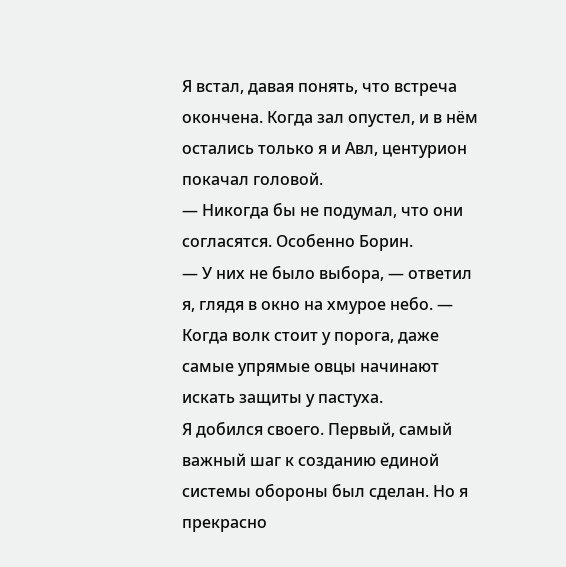Я встал, давая понять, что встреча окончена. Когда зал опустел, и в нём остались только я и Авл, центурион покачал головой.
— Никогда бы не подумал, что они согласятся. Особенно Борин.
— У них не было выбора, — ответил я, глядя в окно на хмурое небо. — Когда волк стоит у порога, даже самые упрямые овцы начинают искать защиты у пастуха.
Я добился своего. Первый, самый важный шаг к созданию единой системы обороны был сделан. Но я прекрасно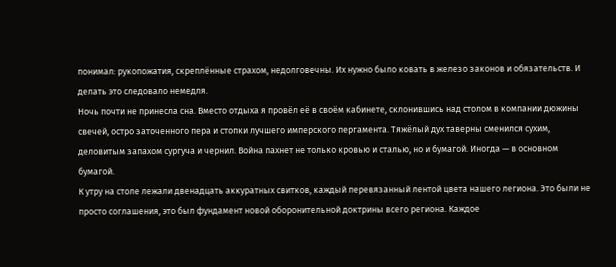понимал: рукопожатия, скреплённые страхом, недолговечны. Их нужно было ковать в железо законов и обязательств. И делать это следовало немедля.
Ночь почти не принесла сна. Вместо отдыха я провёл её в своём кабинете, склонившись над столом в компании дюжины свечей, остро заточенного пера и стопки лучшего имперского пергамента. Тяжёлый дух таверны сменился сухим, деловитым запахом сургуча и чернил. Война пахнет не только кровью и сталью, но и бумагой. Иногда — в основном бумагой.
К утру на столе лежали двенадцать аккуратных свитков, каждый перевязанный лентой цвета нашего легиона. Это были не просто соглашения, это был фундамент новой оборонительной доктрины всего региона. Каждое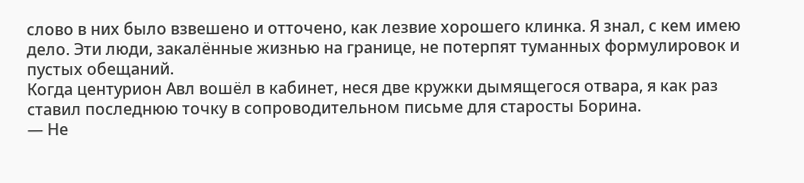слово в них было взвешено и отточено, как лезвие хорошего клинка. Я знал, с кем имею дело. Эти люди, закалённые жизнью на границе, не потерпят туманных формулировок и пустых обещаний.
Когда центурион Авл вошёл в кабинет, неся две кружки дымящегося отвара, я как раз ставил последнюю точку в сопроводительном письме для старосты Борина.
— Не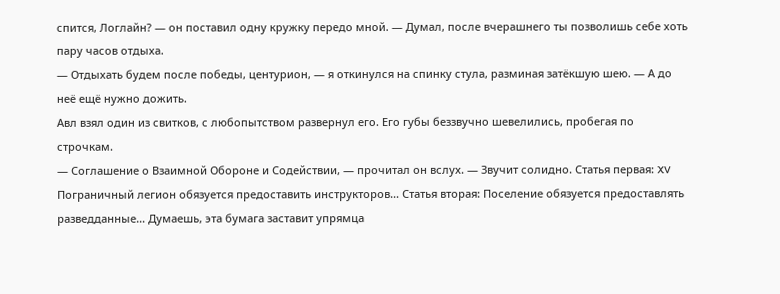спится, Логлайн? — он поставил одну кружку передо мной. — Думал, после вчерашнего ты позволишь себе хоть пару часов отдыха.
— Отдыхать будем после победы, центурион, — я откинулся на спинку стула, разминая затёкшую шею. — А до неё ещё нужно дожить.
Авл взял один из свитков, с любопытством развернул его. Его губы беззвучно шевелились, пробегая по строчкам.
— Соглашение о Взаимной Обороне и Содействии, — прочитал он вслух. — Звучит солидно. Статья первая: XV Пограничный легион обязуется предоставить инструкторов… Статья вторая: Поселение обязуется предоставлять разведданные… Думаешь, эта бумага заставит упрямца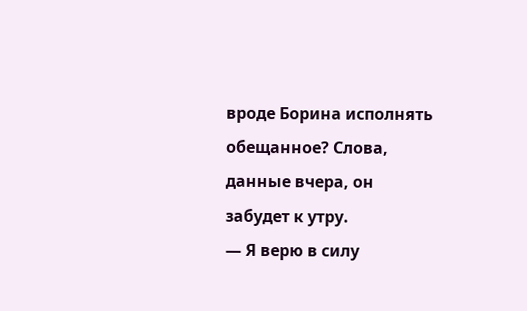вроде Борина исполнять обещанное? Слова, данные вчера, он забудет к утру.
— Я верю в силу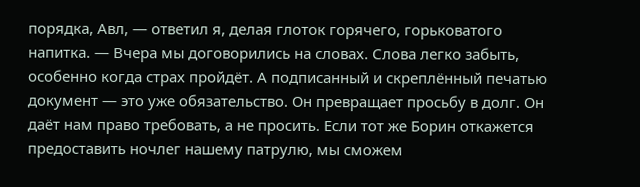порядка, Авл, — ответил я, делая глоток горячего, горьковатого напитка. — Вчера мы договорились на словах. Слова легко забыть, особенно когда страх пройдёт. А подписанный и скреплённый печатью документ — это уже обязательство. Он превращает просьбу в долг. Он даёт нам право требовать, а не просить. Если тот же Борин откажется предоставить ночлег нашему патрулю, мы сможем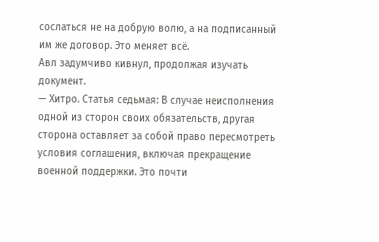сослаться не на добрую волю, а на подписанный им же договор. Это меняет всё.
Авл задумчиво кивнул, продолжая изучать документ.
— Хитро. Статья седьмая: В случае неисполнения одной из сторон своих обязательств, другая сторона оставляет за собой право пересмотреть условия соглашения, включая прекращение военной поддержки. Это почти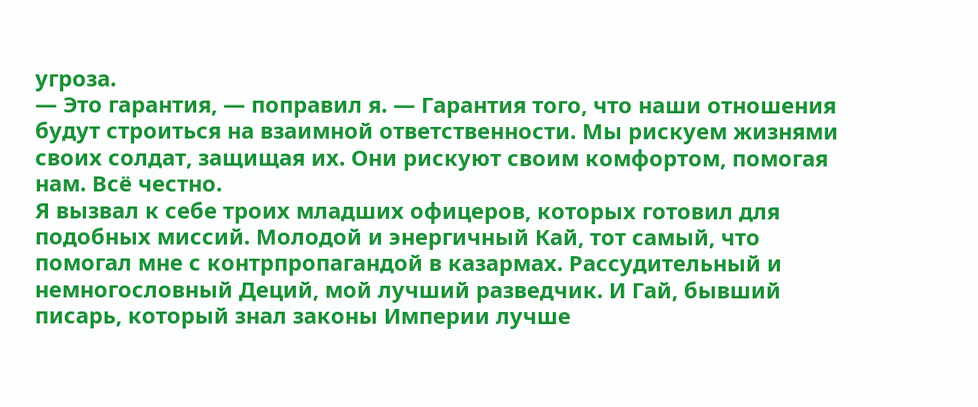угроза.
— Это гарантия, — поправил я. — Гарантия того, что наши отношения будут строиться на взаимной ответственности. Мы рискуем жизнями своих солдат, защищая их. Они рискуют своим комфортом, помогая нам. Всё честно.
Я вызвал к себе троих младших офицеров, которых готовил для подобных миссий. Молодой и энергичный Кай, тот самый, что помогал мне с контрпропагандой в казармах. Рассудительный и немногословный Деций, мой лучший разведчик. И Гай, бывший писарь, который знал законы Империи лучше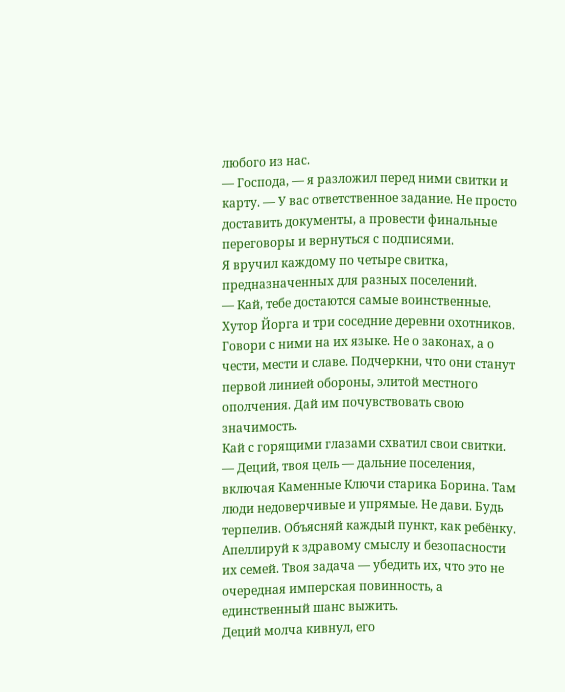любого из нас.
— Господа, — я разложил перед ними свитки и карту. — У вас ответственное задание. Не просто доставить документы, а провести финальные переговоры и вернуться с подписями.
Я вручил каждому по четыре свитка, предназначенных для разных поселений.
— Кай, тебе достаются самые воинственные. Хутор Йорга и три соседние деревни охотников. Говори с ними на их языке. Не о законах, а о чести, мести и славе. Подчеркни, что они станут первой линией обороны, элитой местного ополчения. Дай им почувствовать свою значимость.
Кай с горящими глазами схватил свои свитки.
— Деций, твоя цель — дальние поселения, включая Каменные Ключи старика Борина. Там люди недоверчивые и упрямые. Не дави. Будь терпелив. Объясняй каждый пункт, как ребёнку. Апеллируй к здравому смыслу и безопасности их семей. Твоя задача — убедить их, что это не очередная имперская повинность, а единственный шанс выжить.
Деций молча кивнул, его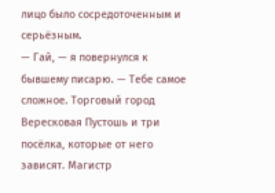лицо было сосредоточенным и серьёзным.
— Гай, — я повернулся к бывшему писарю. — Тебе самое сложное. Торговый город Вересковая Пустошь и три посёлка, которые от него зависят. Магистр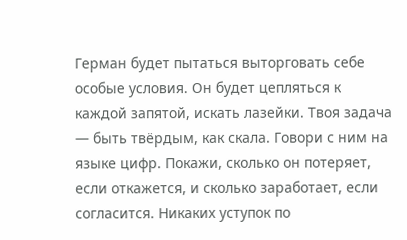Герман будет пытаться выторговать себе особые условия. Он будет цепляться к каждой запятой, искать лазейки. Твоя задача — быть твёрдым, как скала. Говори с ним на языке цифр. Покажи, сколько он потеряет, если откажется, и сколько заработает, если согласится. Никаких уступок по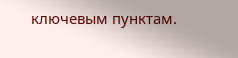ключевым пунктам.